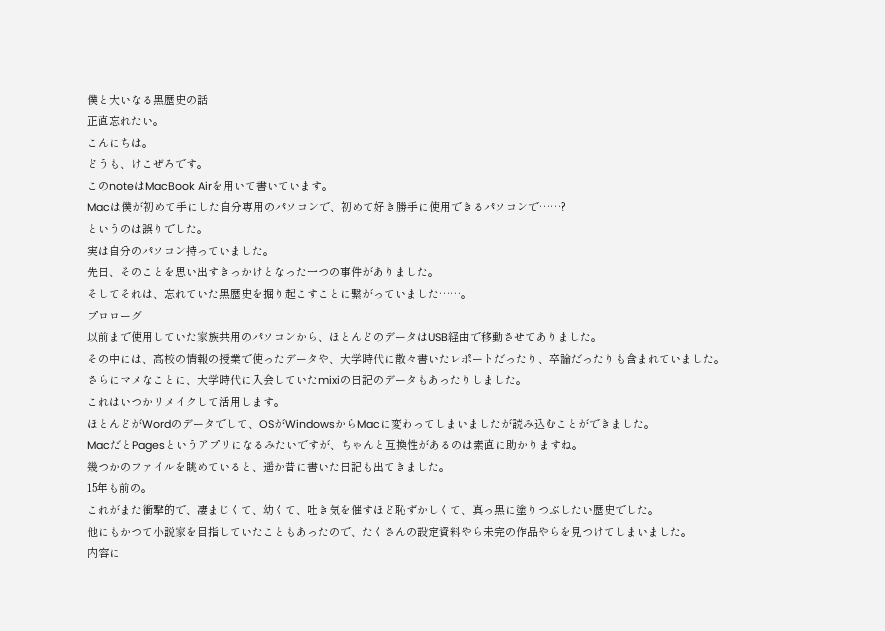僕と大いなる黒歴史の話
正直忘れたい。
こんにちは。
どうも、けこぜろです。
このnoteはMacBook Airを用いて書いています。
Macは僕が初めて手にした自分専用のパソコンで、初めて好き勝手に使用できるパソコンで……?
というのは誤りでした。
実は自分のパソコン持っていました。
先日、そのことを思い出すきっかけとなった一つの事件がありました。
そしてそれは、忘れていた黒歴史を掘り起こすことに繋がっていました……。
プロローグ
以前まで使用していた家族共用のパソコンから、ほとんどのデータはUSB経由で移動させてありました。
その中には、高校の情報の授業で使ったデータや、大学時代に散々書いたレポートだったり、卒論だったりも含まれていました。
さらにマメなことに、大学時代に入会していたmixiの日記のデータもあったりしました。
これはいつかリメイクして活用します。
ほとんどがWordのデータでして、OSがWindowsからMacに変わってしまいましたが読み込むことができました。
MacだとPagesというアプリになるみたいですが、ちゃんと互換性があるのは素直に助かりますね。
幾つかのファイルを眺めていると、遥か昔に書いた日記も出てきました。
15年も前の。
これがまた衝撃的で、凄まじくて、幼くて、吐き気を催すほど恥ずかしくて、真っ黒に塗りつぶしたい歴史でした。
他にもかつて小説家を目指していたこともあったので、たくさんの設定資料やら未完の作品やらを見つけてしまいました。
内容に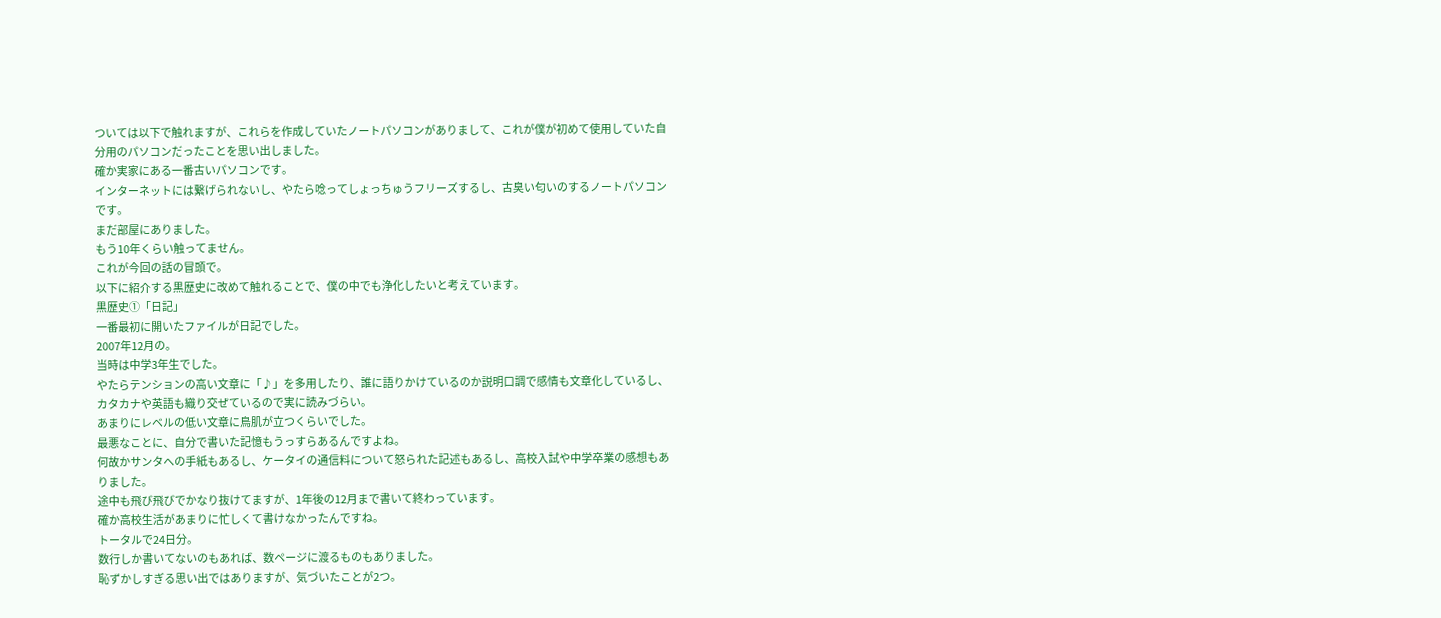ついては以下で触れますが、これらを作成していたノートパソコンがありまして、これが僕が初めて使用していた自分用のパソコンだったことを思い出しました。
確か実家にある一番古いパソコンです。
インターネットには繋げられないし、やたら唸ってしょっちゅうフリーズするし、古臭い匂いのするノートパソコンです。
まだ部屋にありました。
もう10年くらい触ってません。
これが今回の話の冒頭で。
以下に紹介する黒歴史に改めて触れることで、僕の中でも浄化したいと考えています。
黒歴史①「日記」
一番最初に開いたファイルが日記でした。
2007年12月の。
当時は中学3年生でした。
やたらテンションの高い文章に「♪」を多用したり、誰に語りかけているのか説明口調で感情も文章化しているし、カタカナや英語も織り交ぜているので実に読みづらい。
あまりにレベルの低い文章に鳥肌が立つくらいでした。
最悪なことに、自分で書いた記憶もうっすらあるんですよね。
何故かサンタへの手紙もあるし、ケータイの通信料について怒られた記述もあるし、高校入試や中学卒業の感想もありました。
途中も飛び飛びでかなり抜けてますが、1年後の12月まで書いて終わっています。
確か高校生活があまりに忙しくて書けなかったんですね。
トータルで24日分。
数行しか書いてないのもあれば、数ページに渡るものもありました。
恥ずかしすぎる思い出ではありますが、気づいたことが2つ。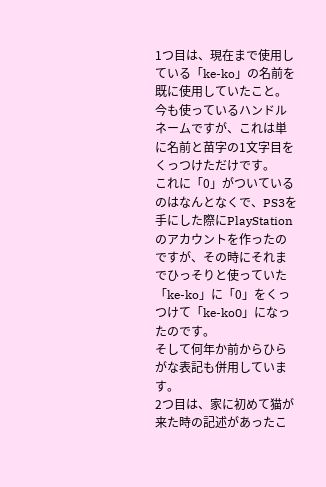1つ目は、現在まで使用している「ke-ko」の名前を既に使用していたこと。
今も使っているハンドルネームですが、これは単に名前と苗字の1文字目をくっつけただけです。
これに「0」がついているのはなんとなくで、PS3を手にした際にPlayStationのアカウントを作ったのですが、その時にそれまでひっそりと使っていた「ke-ko」に「0」をくっつけて「ke-ko0」になったのです。
そして何年か前からひらがな表記も併用しています。
2つ目は、家に初めて猫が来た時の記述があったこ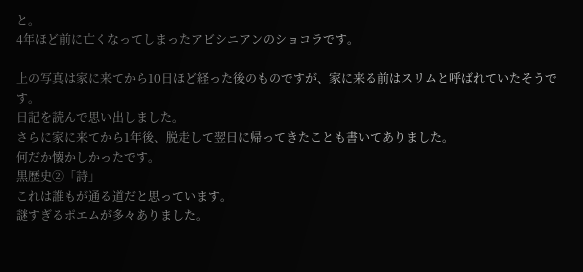と。
4年ほど前に亡くなってしまったアビシニアンのショコラです。

上の写真は家に来てから10日ほど経った後のものですが、家に来る前はスリムと呼ばれていたそうです。
日記を読んで思い出しました。
さらに家に来てから1年後、脱走して翌日に帰ってきたことも書いてありました。
何だか懐かしかったです。
黒歴史②「詩」
これは誰もが通る道だと思っています。
謎すぎるポエムが多々ありました。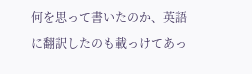何を思って書いたのか、英語に翻訳したのも載っけてあっ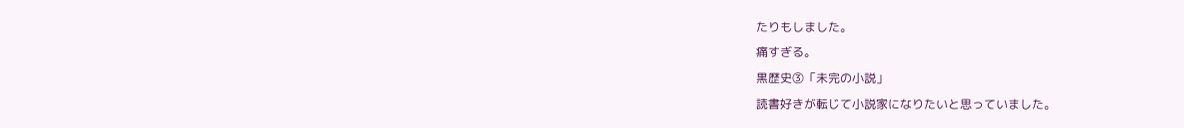たりもしました。
痛すぎる。
黒歴史③「未完の小説」
読書好きが転じて小説家になりたいと思っていました。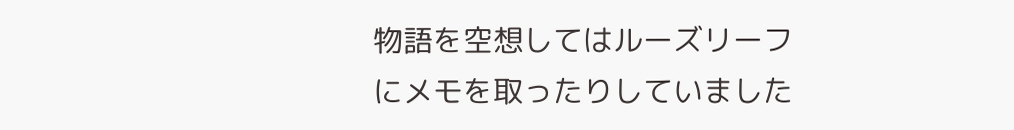物語を空想してはルーズリーフにメモを取ったりしていました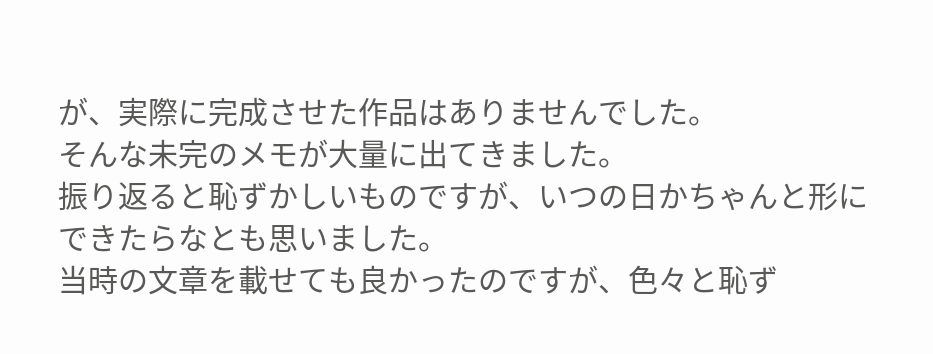が、実際に完成させた作品はありませんでした。
そんな未完のメモが大量に出てきました。
振り返ると恥ずかしいものですが、いつの日かちゃんと形にできたらなとも思いました。
当時の文章を載せても良かったのですが、色々と恥ず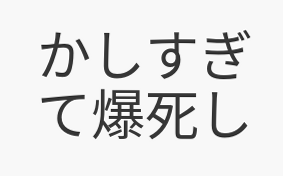かしすぎて爆死し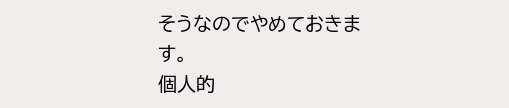そうなのでやめておきます。
個人的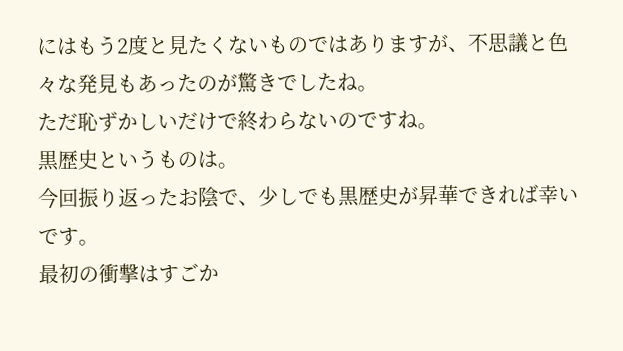にはもう2度と見たくないものではありますが、不思議と色々な発見もあったのが驚きでしたね。
ただ恥ずかしいだけで終わらないのですね。
黒歴史というものは。
今回振り返ったお陰で、少しでも黒歴史が昇華できれば幸いです。
最初の衝撃はすごか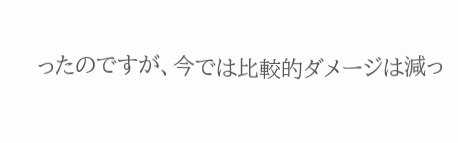ったのですが、今では比較的ダメージは減っ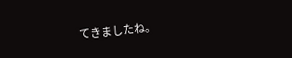てきましたね。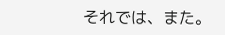それでは、また。